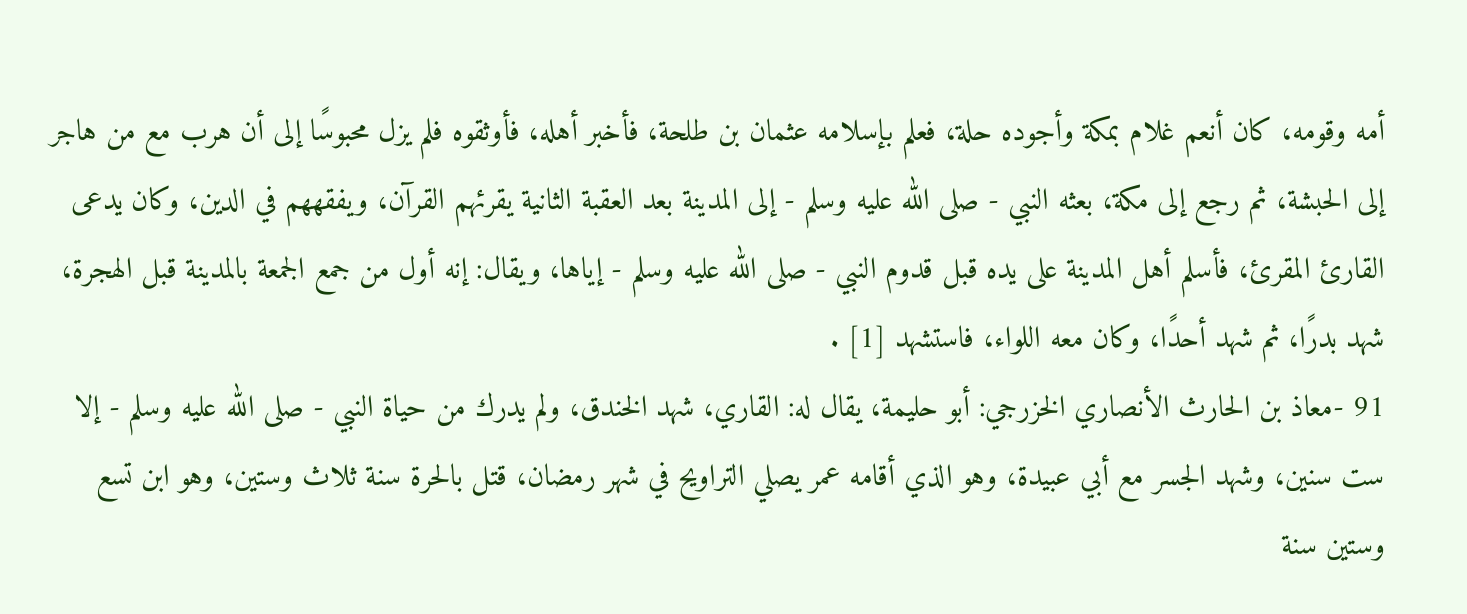أمه وقومه، كان أنعم غلام بمكة وأجوده حلة، فعلم بإسلامه عثمان بن طلحة، فأخبر أهله، فأوثقوه فلم يزل محبوسًا إلى أن هرب مع من هاجر إلى الحبشة، ثم رجع إلى مكة، بعثه النبي - صلى الله عليه وسلم - إلى المدينة بعد العقبة الثانية يقرئهم القرآن، ويفقههم في الدين، وكان يدعى القارئ المقرئ، فأسلم أهل المدينة على يده قبل قدوم النبي - صلى الله عليه وسلم - إياها، ويقال: إنه أول من جمع الجمعة بالمدينة قبل الهجرة، شهد بدرًا، ثم شهد أحدًا، وكان معه اللواء، فاستشهد [1] .
91 -معاذ بن الحارث الأنصاري الخزرجي: أبو حليمة، يقال له: القاري، شهد الخندق، ولم يدرك من حياة النبي - صلى الله عليه وسلم - إلا ست سنين، وشهد الجسر مع أبي عبيدة، وهو الذي أقامه عمر يصلي التراويح في شهر رمضان، قتل بالحرة سنة ثلاث وستين، وهو ابن تسع وستين سنة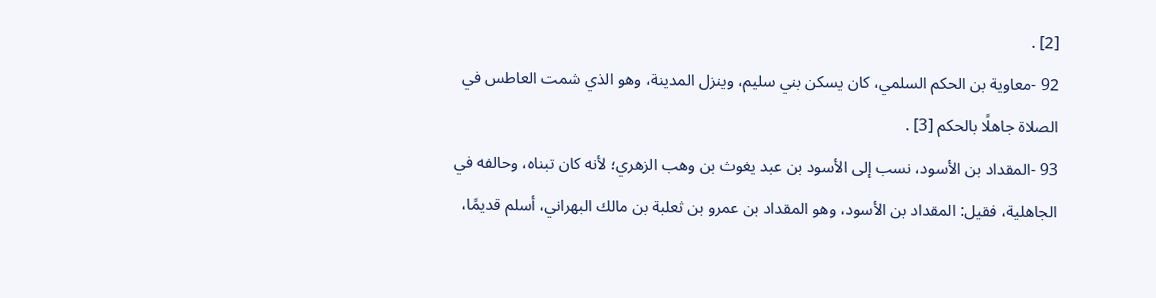[2] .
92 -معاوية بن الحكم السلمي، كان يسكن بني سليم، وينزل المدينة، وهو الذي شمت العاطس في الصلاة جاهلًا بالحكم [3] .
93 -المقداد بن الأسود، نسب إلى الأسود بن عبد يغوث بن وهب الزهري؛ لأنه كان تبناه، وحالفه في الجاهلية، فقيل: المقداد بن الأسود، وهو المقداد بن عمرو بن ثعلبة بن مالك البهراني، أسلم قديمًا،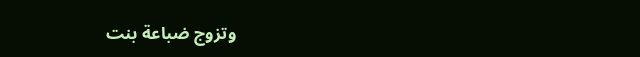وتزوج ضباعة بنت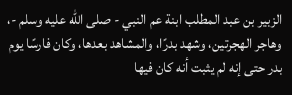الزبير بن عبد المطلب ابنة عم النبي - صلى الله عليه وسلم -، وهاجر الهجرتين، وشهد بدرًا، والمشاهد بعدها، وكان فارسًا يوم بدر حتى إنه لم يثبت أنه كان فيها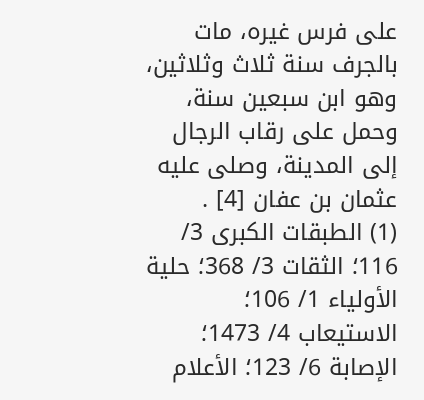على فرس غيره، مات بالجرف سنة ثلاث وثلاثين، وهو ابن سبعين سنة، وحمل على رقاب الرجال إلى المدينة، وصلى عليه عثمان بن عفان [4] .
(1) الطبقات الكبرى 3/ 116؛ الثقات 3/ 368؛ حلية الأولياء 1/ 106؛ الاستيعاب 4/ 1473؛ الإصابة 6/ 123؛ الأعلام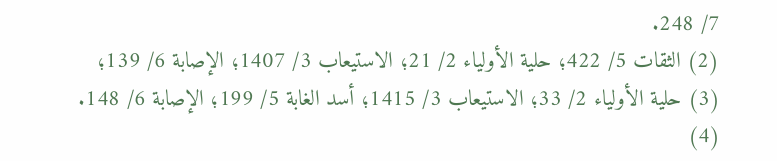7/ 248.
(2) الثقات 5/ 422؛ حلية الأولياء 2/ 21؛ الاستيعاب 3/ 1407؛ الإصابة 6/ 139؛
(3) حلية الأولياء 2/ 33؛ الاستيعاب 3/ 1415؛ أسد الغابة 5/ 199؛ الإصابة 6/ 148.
(4)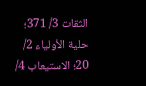الثقات 3/ 371؛ حلية الأولياء 2/ 20؛ الاستيعاب 4/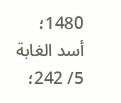1480؛ أسد الغابة 5/ 242؛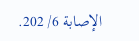الإصابة 6/ 202.